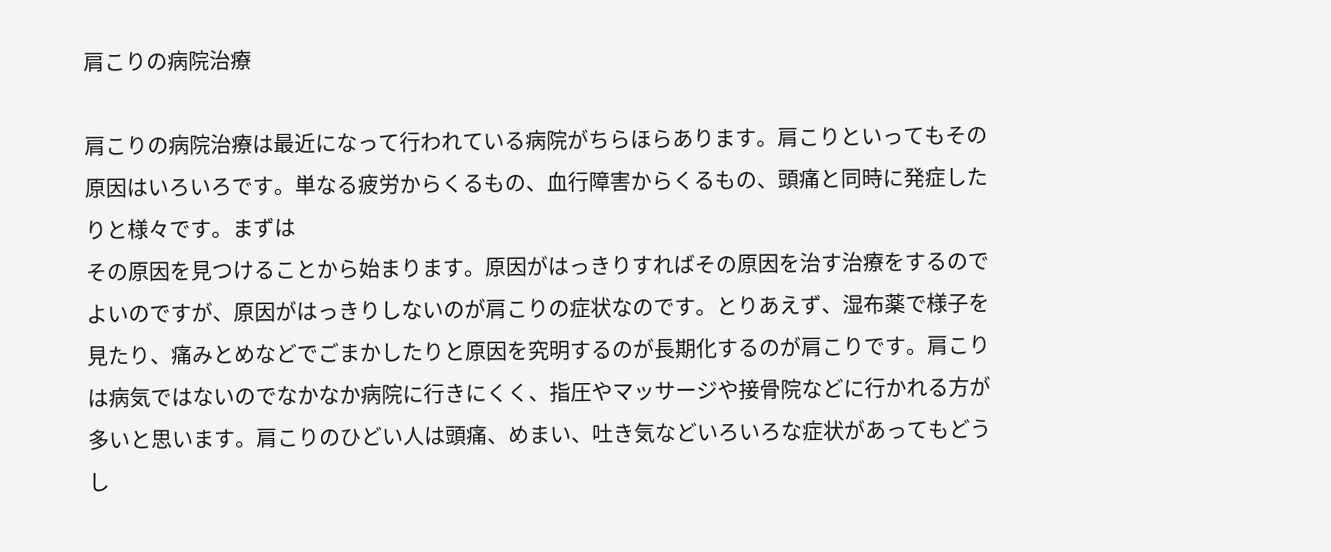肩こりの病院治療

肩こりの病院治療は最近になって行われている病院がちらほらあります。肩こりといってもその原因はいろいろです。単なる疲労からくるもの、血行障害からくるもの、頭痛と同時に発症したりと様々です。まずは
その原因を見つけることから始まります。原因がはっきりすればその原因を治す治療をするのでよいのですが、原因がはっきりしないのが肩こりの症状なのです。とりあえず、湿布薬で様子を見たり、痛みとめなどでごまかしたりと原因を究明するのが長期化するのが肩こりです。肩こりは病気ではないのでなかなか病院に行きにくく、指圧やマッサージや接骨院などに行かれる方が多いと思います。肩こりのひどい人は頭痛、めまい、吐き気などいろいろな症状があってもどうし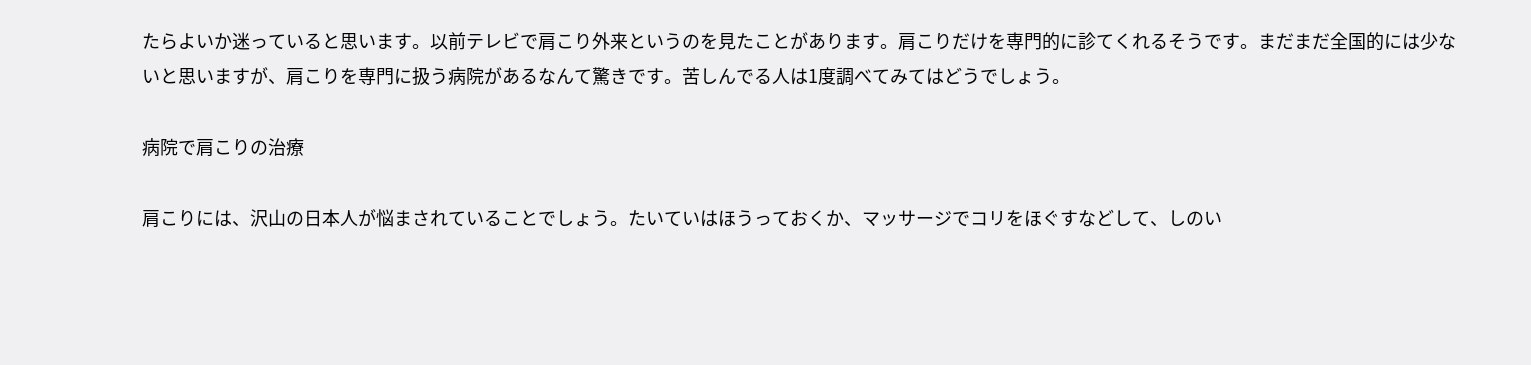たらよいか迷っていると思います。以前テレビで肩こり外来というのを見たことがあります。肩こりだけを専門的に診てくれるそうです。まだまだ全国的には少ないと思いますが、肩こりを専門に扱う病院があるなんて驚きです。苦しんでる人は1度調べてみてはどうでしょう。

病院で肩こりの治療

肩こりには、沢山の日本人が悩まされていることでしょう。たいていはほうっておくか、マッサージでコリをほぐすなどして、しのい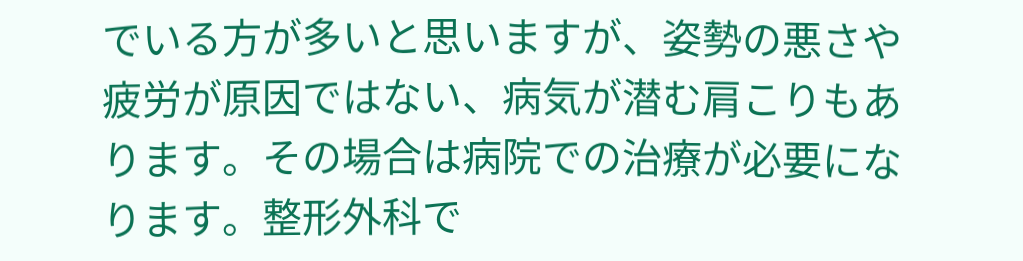でいる方が多いと思いますが、姿勢の悪さや疲労が原因ではない、病気が潜む肩こりもあります。その場合は病院での治療が必要になります。整形外科で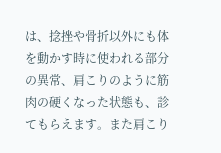は、捻挫や骨折以外にも体を動かす時に使われる部分の異常、肩こりのように筋肉の硬くなった状態も、診てもらえます。また肩こり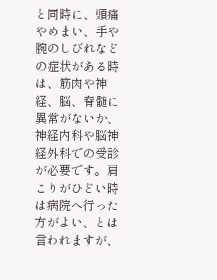と同時に、頭痛やめまい、手や腕のしびれなどの症状がある時は、筋肉や神経、脳、脊髄に異常がないか、神経内科や脳神経外科での受診が必要です。肩こりがひどい時は病院へ行った方がよい、とは言われますが、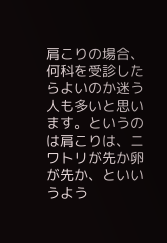肩こりの場合、何科を受診したらよいのか迷う人も多いと思います。というのは肩こりは、ニワトリが先か卵が先か、といいうよう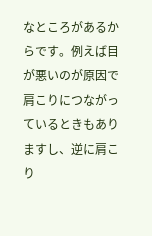なところがあるからです。例えば目が悪いのが原因で肩こりにつながっているときもありますし、逆に肩こり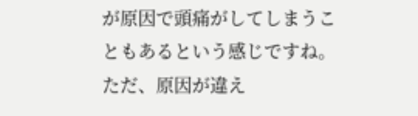が原因で頭痛がしてしまうこともあるという感じですね。ただ、原因が違え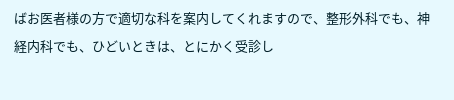ばお医者様の方で適切な科を案内してくれますので、整形外科でも、神経内科でも、ひどいときは、とにかく受診し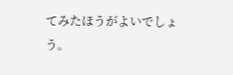てみたほうがよいでしょう。